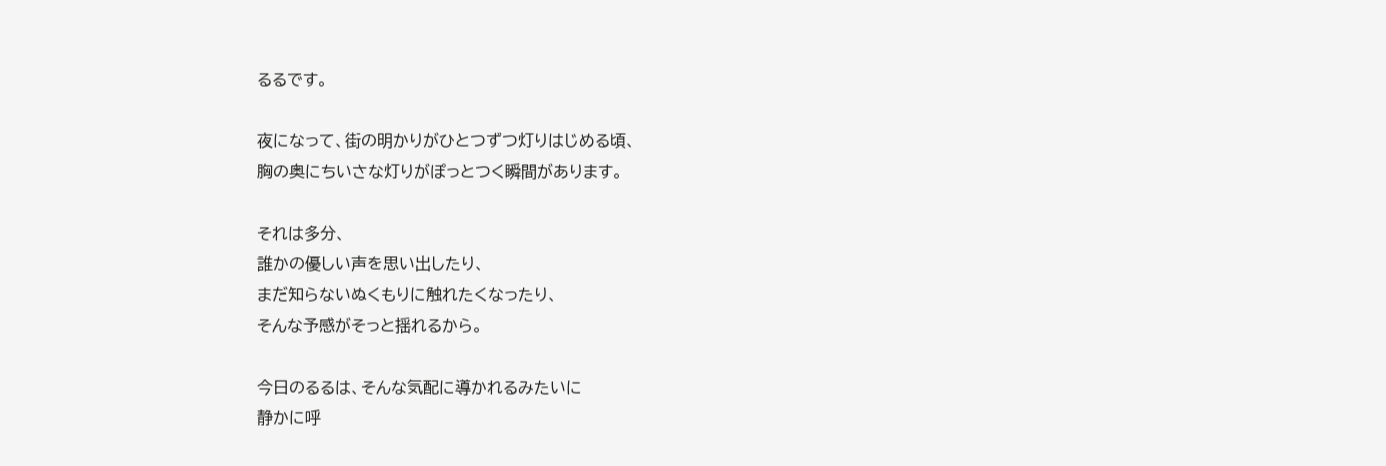るるです。

夜になって、街の明かりがひとつずつ灯りはじめる頃、
胸の奥にちいさな灯りがぽっとつく瞬間があります。

それは多分、
誰かの優しい声を思い出したり、
まだ知らないぬくもりに触れたくなったり、
そんな予感がそっと揺れるから。

今日のるるは、そんな気配に導かれるみたいに
静かに呼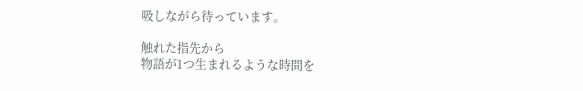吸しながら待っています。

触れた指先から
物語が1つ生まれるような時間を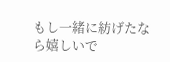もし一緒に紡げたなら嬉しいで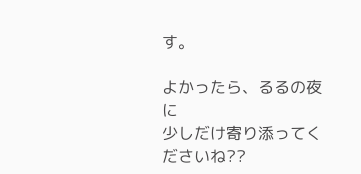す。

よかったら、るるの夜に
少しだけ寄り添ってくださいね??